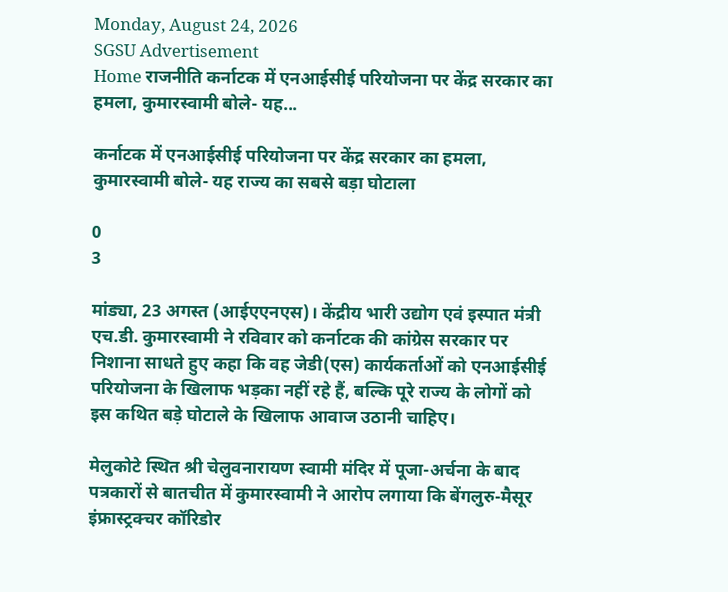Monday, August 24, 2026
SGSU Advertisement
Home राजनीति कर्नाटक में एनआईसीई परियोजना पर केंद्र सरकार का हमला, कुमारस्वामी बोले- यह...

कर्नाटक में एनआईसीई परियोजना पर केंद्र सरकार का हमला, कुमारस्वामी बोले- यह राज्य का सबसे बड़ा घोटाला

0
3

मांड्या, 23 अगस्त (आईएएनएस)। केंद्रीय भारी उद्योग एवं इस्पात मंत्री एच.डी. कुमारस्वामी ने रविवार को कर्नाटक की कांग्रेस सरकार पर निशाना साधते हुए कहा कि वह जेडी(एस) कार्यकर्ताओं को एनआईसीई परियोजना के खिलाफ भड़का नहीं रहे हैं, बल्कि पूरे राज्य के लोगों को इस कथित बड़े घोटाले के खिलाफ आवाज उठानी चाहिए।

मेलुकोटे स्थित श्री चेलुवनारायण स्वामी मंदिर में पूजा-अर्चना के बाद पत्रकारों से बातचीत में कुमारस्वामी ने आरोप लगाया कि बेंगलुरु-मैसूर इंफ्रास्ट्रक्चर कॉरिडोर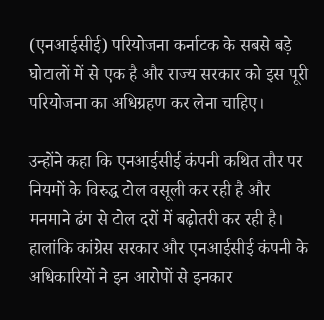(एनआईसीई) परियोजना कर्नाटक के सबसे बड़े घोटालों में से एक है और राज्य सरकार को इस पूरी परियोजना का अधिग्रहण कर लेना चाहिए।

उन्होंने कहा कि एनआईसीई कंपनी कथित तौर पर नियमों के विरुद्ध टोल वसूली कर रही है और मनमाने ढंग से टोल दरों में बढ़ोतरी कर रही है। हालांकि कांग्रेस सरकार और एनआईसीई कंपनी के अधिकारियों ने इन आरोपों से इनकार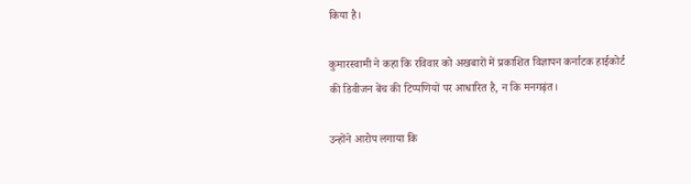किया है।

कुमारस्वामी ने कहा कि रविवार को अखबारों में प्रकाशित विज्ञापन कर्नाटक हाईकोर्ट की डिवीजन बेंच की टिप्पणियों पर आधारित है, न कि मनगढ़ंत।

उन्होंने आरोप लगाया कि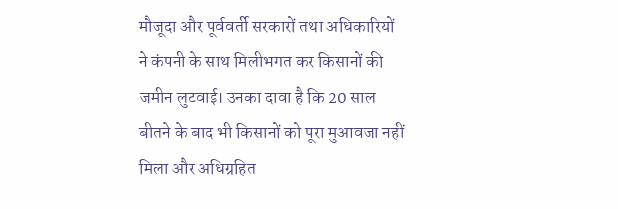मौजूदा और पूर्ववर्ती सरकारों तथा अधिकारियों ने कंपनी के साथ मिलीभगत कर किसानों की जमीन लुटवाई। उनका दावा है कि 20 साल बीतने के बाद भी किसानों को पूरा मुआवजा नहीं मिला और अधिग्रहित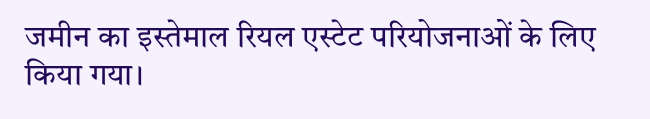जमीन का इस्तेमाल रियल एस्टेट परियोजनाओं के लिए किया गया।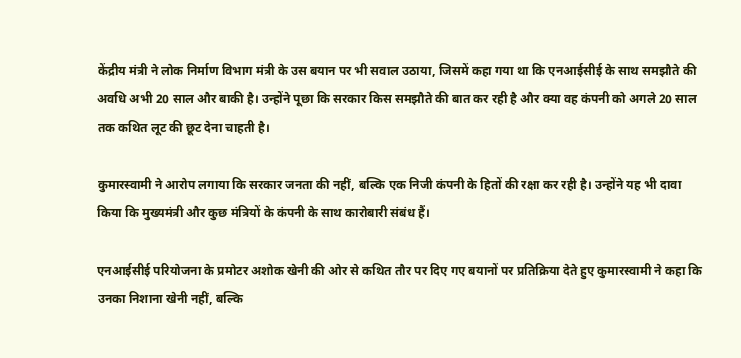केंद्रीय मंत्री ने लोक निर्माण विभाग मंत्री के उस बयान पर भी सवाल उठाया, जिसमें कहा गया था कि एनआईसीई के साथ समझौते की अवधि अभी 20 साल और बाकी है। उन्होंने पूछा कि सरकार किस समझौते की बात कर रही है और क्या वह कंपनी को अगले 20 साल तक कथित लूट की छूट देना चाहती है।

कुमारस्वामी ने आरोप लगाया कि सरकार जनता की नहीं, बल्कि एक निजी कंपनी के हितों की रक्षा कर रही है। उन्होंने यह भी दावा किया कि मुख्यमंत्री और कुछ मंत्रियों के कंपनी के साथ कारोबारी संबंध हैं।

एनआईसीई परियोजना के प्रमोटर अशोक खेनी की ओर से कथित तौर पर दिए गए बयानों पर प्रतिक्रिया देते हुए कुमारस्वामी ने कहा कि उनका निशाना खेनी नहीं, बल्कि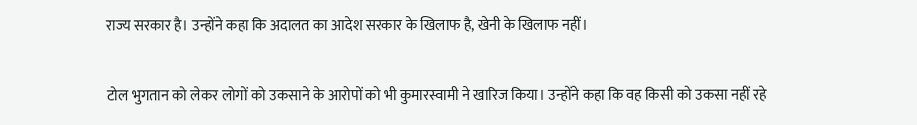राज्य सरकार है। उन्होंने कहा कि अदालत का आदेश सरकार के खिलाफ है, खेनी के खिलाफ नहीं।

टोल भुगतान को लेकर लोगों को उकसाने के आरोपों को भी कुमारस्वामी ने खारिज किया। उन्होंने कहा कि वह किसी को उकसा नहीं रहे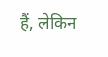हैं, लेकिन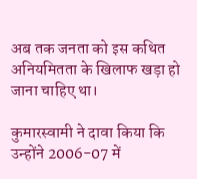अब तक जनता को इस कथित अनियमितता के खिलाफ खड़ा हो जाना चाहिए था।

कुमारस्वामी ने दावा किया कि उन्होंने 2006-07 में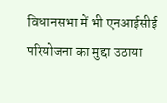विधानसभा में भी एनआईसीई परियोजना का मुद्दा उठाया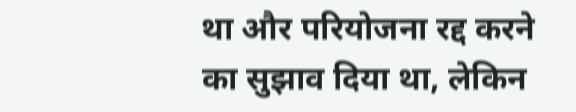था और परियोजना रद्द करने का सुझाव दिया था, लेकिन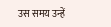उस समय उन्हें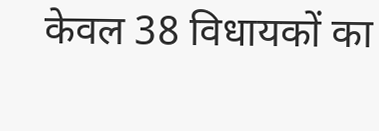केवल 38 विधायकों का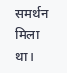समर्थन मिला था।